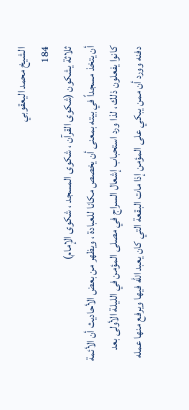الشيخ محمد اليعقوبي
184
ثلاثة يشكون (شكوى القرآن ، شكوى المسجد ، شكوى الإمام)
أن يتخذ مسجداً في بيته بمعنى أن يخصص مكانا للعبادة ، ويظهر من بعض الأحاديث أن الأئمة كانوا يفعلون ذلك ، لذا ورد استحباب إشعال السراج في مصلى المؤمن في الليلة الأولى بعد دفنه وورد أن ممن يبكي على المؤمن إذا مات البقعة التي كان يعبد الله فيها ويرفع منها عمله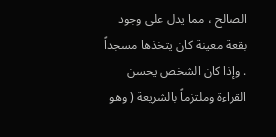الصالح ، مما يدل على وجود بقعة معينة كان يتخذها مسجداً . وإذا كان الشخص يحسن القراءة وملتزماً بالشريعة ( وهو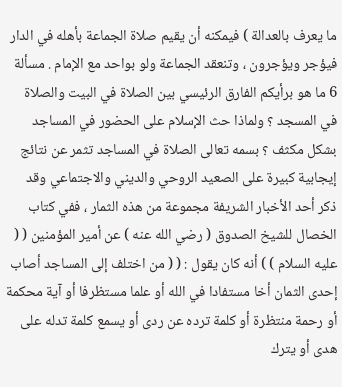ما يعرف بالعدالة ) فيمكنه أن يقيم صلاة الجماعة بأهله في الدار فيؤجر ويؤجرون ، وتنعقد الجماعة ولو بواحد مع الإمام . مسألة 6 ما هو برأيكم الفارق الرئيسي بين الصلاة في البيت والصلاة في المسجد ؟ ولماذا حث الإسلام على الحضور في المساجد بشكل مكثف ؟ بسمه تعالى الصلاة في المساجد تثمر عن نتائج إيجابية كبيرة على الصعيد الروحي والديني والاجتماعي وقد ذكر أحد الأخبار الشريفة مجموعة من هذه الثمار ، ففي كتاب الخصال للشيخ الصدوق ( رضي الله عنه ) عن أمير المؤمنين ( ( عليه السلام ) ) أنه كان يقول : ( ( من اختلف إلى المساجد أصاب إحدى الثمان أخا مستفادا في الله أو علما مستظرفا أو آية محكمة أو رحمة منتظرة أو كلمة ترده عن ردى أو يسمع كلمة تدله على هدى أو يترك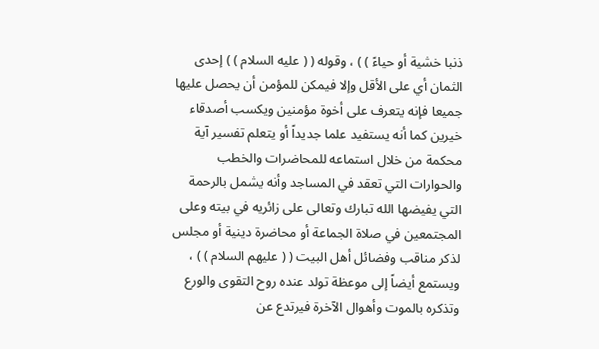ذنبا خشية أو حياءً ) ) ، وقوله ( ( عليه السلام ) ) إحدى الثمان أي على الأقل وإلا فيمكن للمؤمن أن يحصل عليها جميعا فإنه يتعرف على أخوة مؤمنين ويكسب أصدقاء خيرين كما أنه يستفيد علما جديداً أو يتعلم تفسير آية محكمة من خلال استماعه للمحاضرات والخطب والحوارات التي تعقد في المساجد وأنه يشمل بالرحمة التي يفيضها الله تبارك وتعالى على زائريه في بيته وعلى المجتمعين في صلاة الجماعة أو محاضرة دينية أو مجلس لذكر مناقب وفضائل أهل البيت ( ( عليهم السلام ) ) ، ويستمع أيضاً إلى موعظة تولد عنده روح التقوى والورع وتذكره بالموت وأهوال الآخرة فيرتدع عن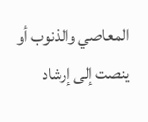المعاصي والذنوب أو ينصت إلى إرشاد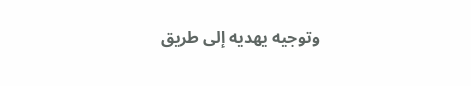وتوجيه يهديه إلى طريق